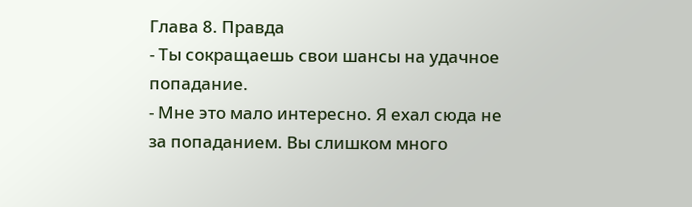Глава 8. Правда
- Ты сокращаешь свои шансы на удачное попадание.
- Мне это мало интересно. Я ехал сюда не за попаданием. Вы слишком много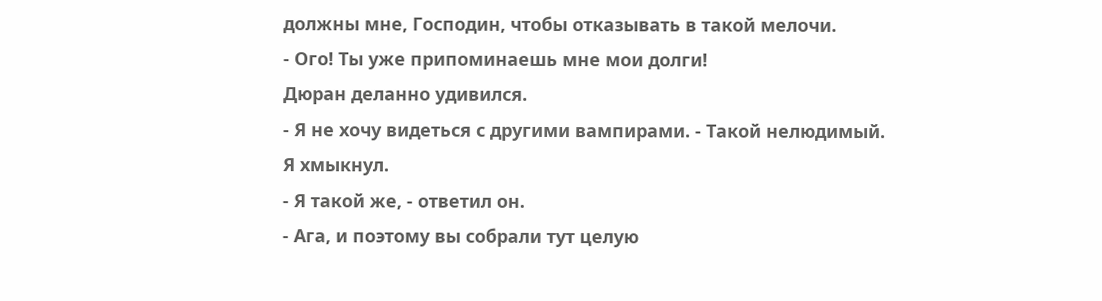должны мне, Господин, чтобы отказывать в такой мелочи.
- Ого! Ты уже припоминаешь мне мои долги!
Дюран деланно удивился.
- Я не хочу видеться с другими вампирами. - Такой нелюдимый.
Я хмыкнул.
- Я такой же, - ответил он.
- Ага, и поэтому вы собрали тут целую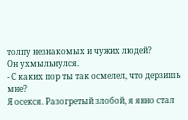толпу незнакомых и чужих людей?
Он ухмыльнулся.
- С каких пор ты так осмелел, что дерзишь мне?
Я осекся. Разогретый злобой, я явно стал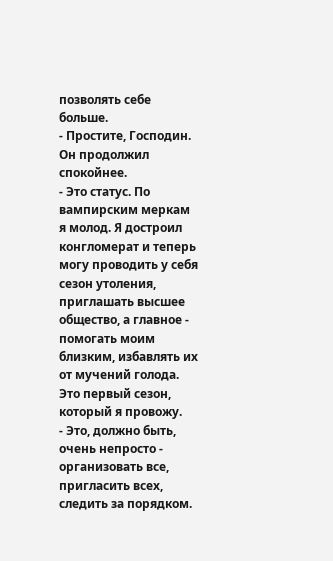позволять себе больше.
- Простите, Господин.
Он продолжил спокойнее.
- Это статус. По вампирским меркам я молод. Я достроил конгломерат и теперь могу проводить у себя сезон утоления, приглашать высшее общество, а главное - помогать моим близким, избавлять их от мучений голода. Это первый сезон, который я провожу.
- Это, должно быть, очень непросто - организовать все, пригласить всех, следить за порядком.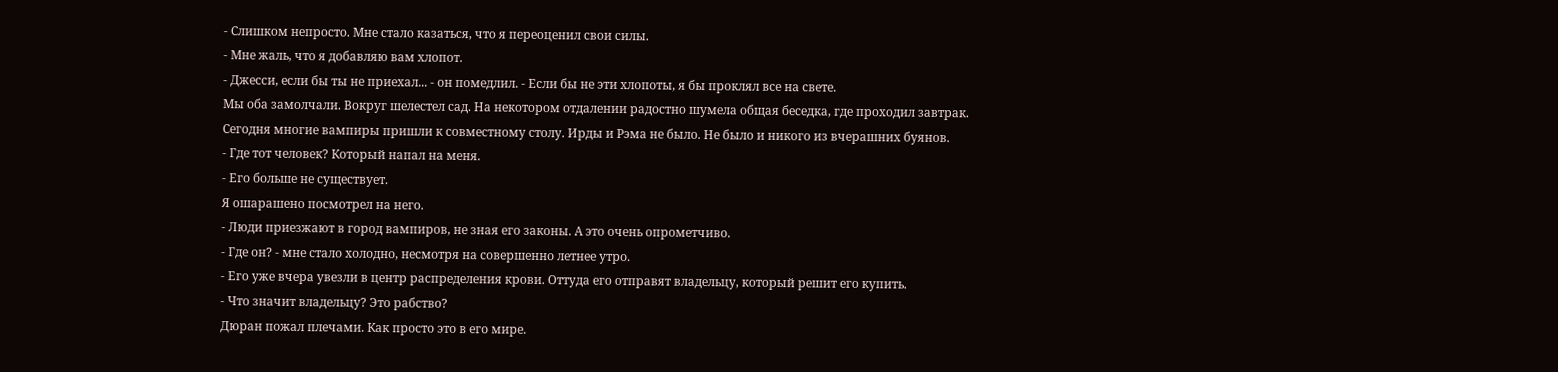- Слишком непросто. Мне стало казаться, что я переоценил свои силы.
- Мне жаль, что я добавляю вам хлопот.
- Джесси, если бы ты не приехал... - он помедлил. - Если бы не эти хлопоты, я бы проклял все на свете.
Мы оба замолчали. Вокруг шелестел сад. На некотором отдалении радостно шумела общая беседка, где проходил завтрак.
Сегодня многие вампиры пришли к совместному столу. Ирды и Рэма не было. Не было и никого из вчерашних буянов.
- Где тот человек? Который напал на меня.
- Его больше не существует.
Я ошарашено посмотрел на него.
- Люди приезжают в город вампиров, не зная его законы. А это очень опрометчиво.
- Где он? - мне стало холодно, несмотря на совершенно летнее утро.
- Его уже вчера увезли в центр распределения крови. Оттуда его отправят владельцу, который решит его купить.
- Что значит владельцу? Это рабство?
Дюран пожал плечами. Как просто это в его мире.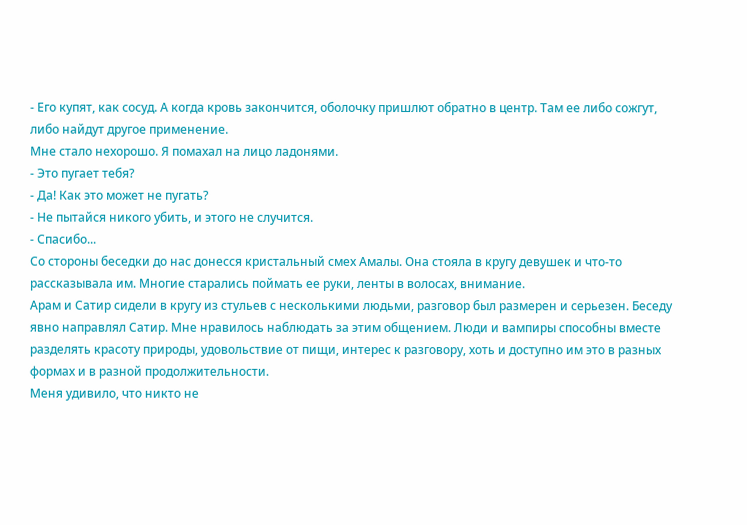- Его купят, как сосуд. А когда кровь закончится, оболочку пришлют обратно в центр. Там ее либо сожгут, либо найдут другое применение.
Мне стало нехорошо. Я помахал на лицо ладонями.
- Это пугает тебя?
- Да! Как это может не пугать?
- Не пытайся никого убить, и этого не случится.
- Спасибо...
Со стороны беседки до нас донесся кристальный смех Амалы. Она стояла в кругу девушек и что-то рассказывала им. Многие старались поймать ее руки, ленты в волосах, внимание.
Арам и Сатир сидели в кругу из стульев с несколькими людьми, разговор был размерен и серьезен. Беседу явно направлял Сатир. Мне нравилось наблюдать за этим общением. Люди и вампиры способны вместе разделять красоту природы, удовольствие от пищи, интерес к разговору, хоть и доступно им это в разных формах и в разной продолжительности.
Меня удивило, что никто не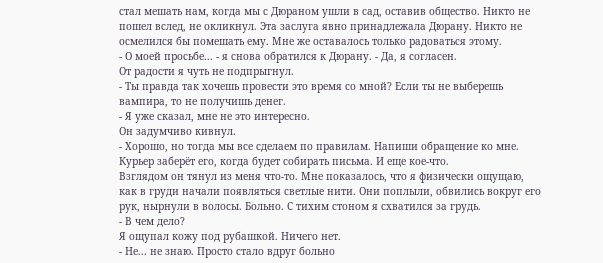стал мешать нам, когда мы с Дюраном ушли в сад, оставив общество. Никто не пошел вслед, не окликнул. Эта заслуга явно принадлежала Дюрану. Никто не осмелился бы помешать ему. Мне же оставалось только радоваться этому.
- О моей просьбе... - я снова обратился к Дюрану. - Да, я согласен.
От радости я чуть не подпрыгнул.
- Ты правда так хочешь провести это время со мной? Если ты не выберешь вампира, то не получишь денег.
- Я уже сказал, мне не это интересно.
Он задумчиво кивнул.
- Хорошо, но тогда мы все сделаем по правилам. Напиши обращение ко мне. Курьер заберёт его, когда будет собирать письма. И еще кое-что.
Взглядом он тянул из меня что-то. Мне показалось, что я физически ощущаю, как в груди начали появляться светлые нити. Они поплыли, обвились вокруг его рук, нырнули в волосы. Больно. С тихим стоном я схватился за грудь.
- В чем дело?
Я ощупал кожу под рубашкой. Ничего нет.
- Не... не знаю. Просто стало вдруг больно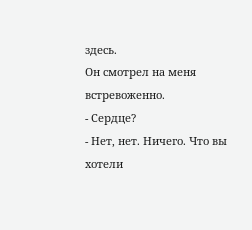здесь.
Он смотрел на меня встревоженно.
- Сердце?
- Нет, нет. Ничего. Что вы хотели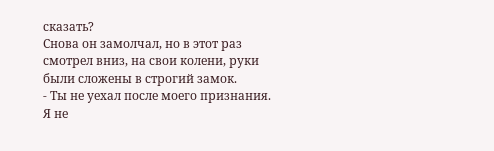сказать?
Снова он замолчал, но в этот раз смотрел вниз, на свои колени, руки были сложены в строгий замок.
- Ты не уехал после моего признания. Я не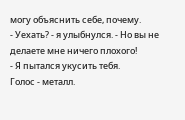могу объяснить себе, почему.
- Уехать? - я улыбнулся. - Но вы не делаете мне ничего плохого!
- Я пытался укусить тебя.
Голос - металл.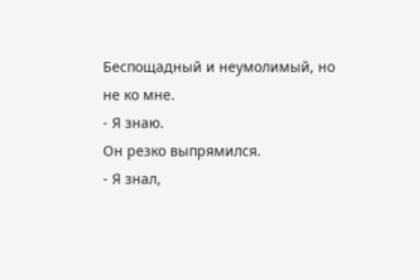Беспощадный и неумолимый, но не ко мне.
- Я знаю.
Он резко выпрямился.
- Я знал,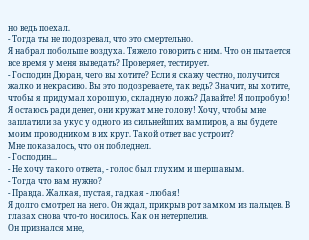но ведь поехал.
- Тогда ты не подозревал, что это смертельно.
Я набрал побольше воздуха. Тяжело говорить с ним. Что он пытается все время у меня выведать? Проверяет, тестирует.
- Господин Дюран, чего вы хотите? Если я скажу честно, получится жалко и некрасиво. Вы это подозреваете, так ведь? Значит, вы хотите, чтобы я придумал хорошую, складную ложь? Давайте! Я попробую! Я остаюсь ради денег, они кружат мне голову! Хочу, чтобы мне заплатили за укус у одного из сильнейших вампиров, а вы будете моим проводником в их круг. Такой ответ вас устроит?
Мне показалось, что он побледнел.
- Господин...
- Не хочу такого ответа, - голос был глухим и шершавым.
- Тогда что вам нужно?
- Правда. Жалкая, пустая, гадкая - любая!
Я долго смотрел на него. Он ждал, прикрыв рот замком из пальцев. В глазах снова что-то носилось. Как он нетерпелив.
Он признался мне,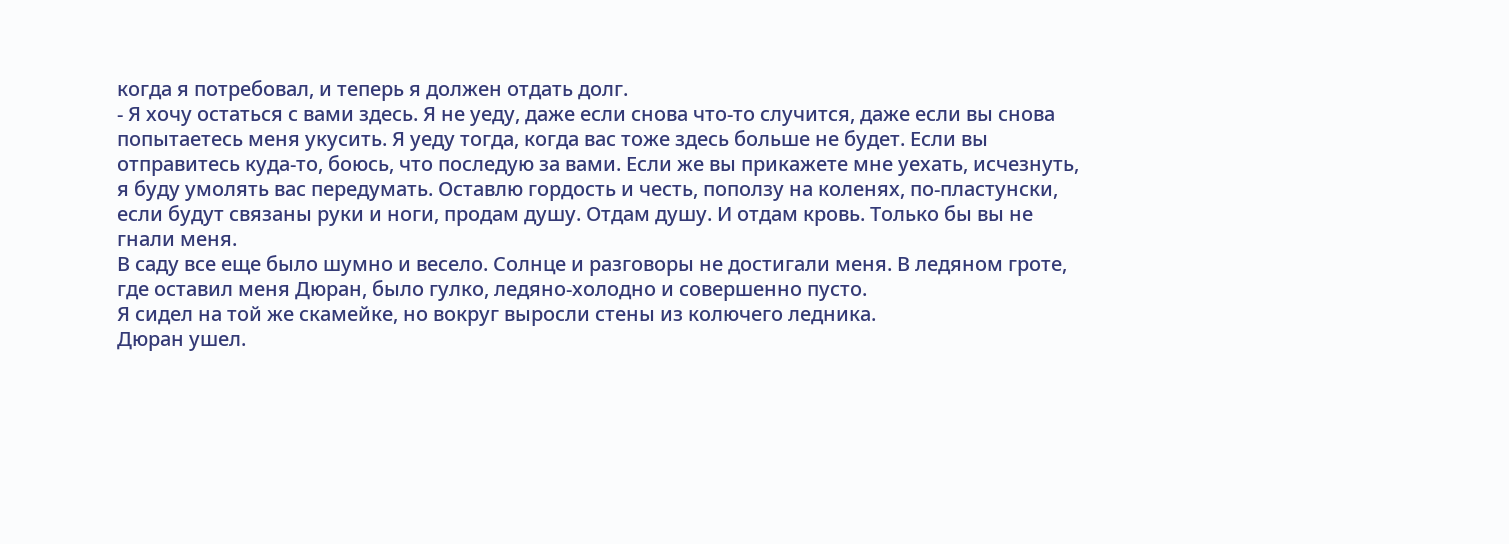когда я потребовал, и теперь я должен отдать долг.
- Я хочу остаться с вами здесь. Я не уеду, даже если снова что-то случится, даже если вы снова попытаетесь меня укусить. Я уеду тогда, когда вас тоже здесь больше не будет. Если вы отправитесь куда-то, боюсь, что последую за вами. Если же вы прикажете мне уехать, исчезнуть, я буду умолять вас передумать. Оставлю гордость и честь, поползу на коленях, по-пластунски, если будут связаны руки и ноги, продам душу. Отдам душу. И отдам кровь. Только бы вы не гнали меня.
В саду все еще было шумно и весело. Солнце и разговоры не достигали меня. В ледяном гроте, где оставил меня Дюран, было гулко, ледяно-холодно и совершенно пусто.
Я сидел на той же скамейке, но вокруг выросли стены из колючего ледника.
Дюран ушел.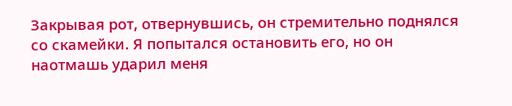Закрывая рот, отвернувшись, он стремительно поднялся со скамейки. Я попытался остановить его, но он наотмашь ударил меня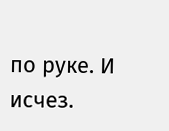по руке. И исчез.